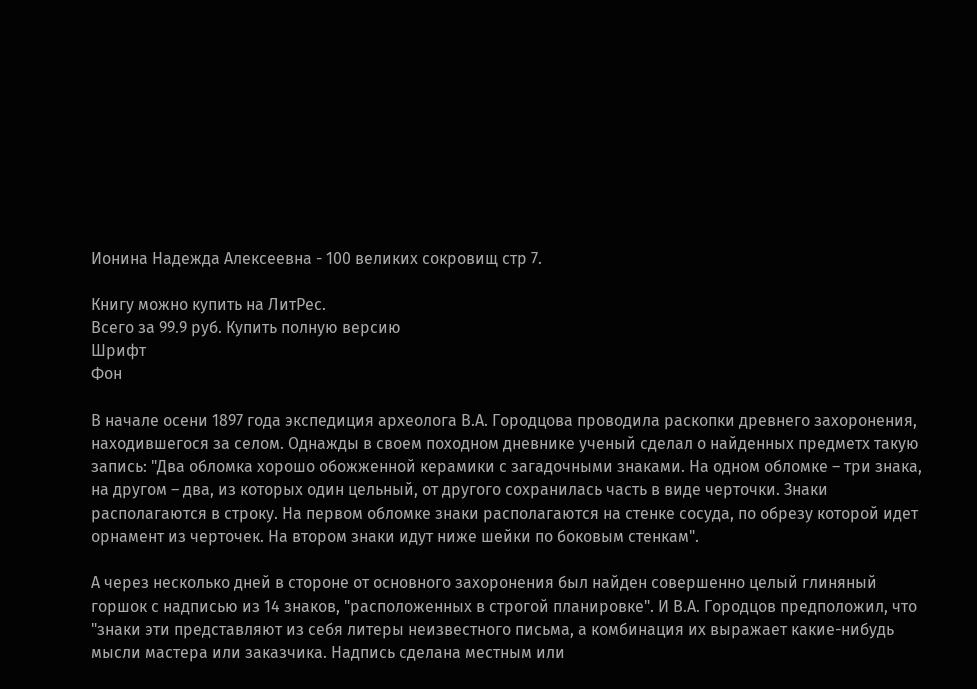Ионина Надежда Алексеевна - 100 великих сокровищ стр 7.

Книгу можно купить на ЛитРес.
Всего за 99.9 руб. Купить полную версию
Шрифт
Фон

В начале осени 1897 года экспедиция археолога В.А. Городцова проводила раскопки древнего захоронения, находившегося за селом. Однажды в своем походном дневнике ученый сделал о найденных предметх такую запись: "Два обломка хорошо обожженной керамики с загадочными знаками. На одном обломке – три знака, на другом – два, из которых один цельный, от другого сохранилась часть в виде черточки. Знаки располагаются в строку. На первом обломке знаки располагаются на стенке сосуда, по обрезу которой идет орнамент из черточек. На втором знаки идут ниже шейки по боковым стенкам".

А через несколько дней в стороне от основного захоронения был найден совершенно целый глиняный горшок с надписью из 14 знаков, "расположенных в строгой планировке". И В.А. Городцов предположил, что "знаки эти представляют из себя литеры неизвестного письма, а комбинация их выражает какие-нибудь мысли мастера или заказчика. Надпись сделана местным или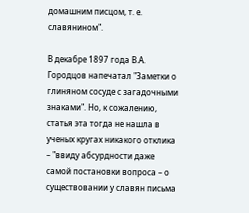домашним писцом, т. е. славянином".

В декабре 1897 года В.А. Городцов напечатал "Заметки о глиняном сосуде с загадочными знаками". Но, к сожалению, статья эта тогда не нашла в ученых кругах никакого отклика – "ввиду абсурдности даже самой постановки вопроса – о существовании у славян письма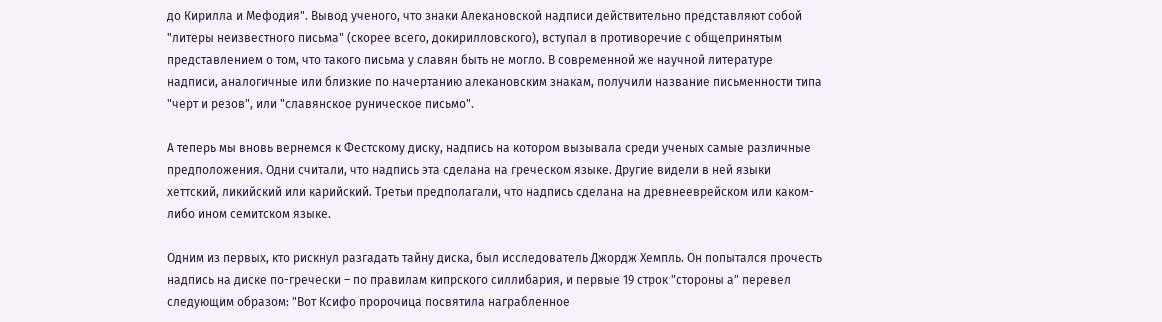до Кирилла и Мефодия". Вывод ученого, что знаки Алекановской надписи действительно представляют собой "литеры неизвестного письма" (скорее всего, докирилловского), вступал в противоречие с общепринятым представлением о том, что такого письма у славян быть не могло. В современной же научной литературе надписи, аналогичные или близкие по начертанию алекановским знакам, получили название письменности типа "черт и резов", или "славянское руническое письмо".

А теперь мы вновь вернемся к Фестскому диску, надпись на котором вызывала среди ученых самые различные предположения. Одни считали, что надпись эта сделана на греческом языке. Другие видели в ней языки хеттский, ликийский или карийский. Третьи предполагали, что надпись сделана на древнееврейском или каком-либо ином семитском языке.

Одним из первых, кто рискнул разгадать тайну диска, был исследователь Джордж Хемпль. Он попытался прочесть надпись на диске по-гречески – по правилам кипрского силлибария, и первые 19 строк "стороны а" перевел следующим образом: "Вот Ксифо пророчица посвятила награбленное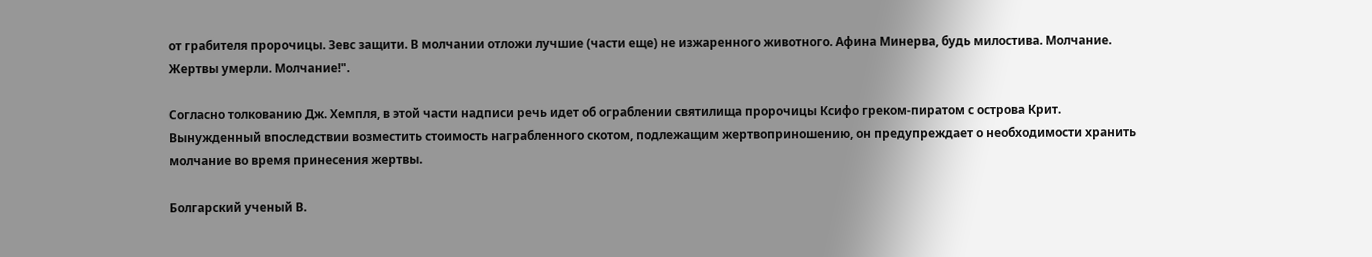от грабителя пророчицы. Зевс защити. В молчании отложи лучшие (части еще) не изжаренного животного. Афина Минерва, будь милостива. Молчание. Жертвы умерли. Молчание!".

Согласно толкованию Дж. Хемпля, в этой части надписи речь идет об ограблении святилища пророчицы Ксифо греком-пиратом с острова Крит. Вынужденный впоследствии возместить стоимость награбленного скотом, подлежащим жертвоприношению, он предупреждает о необходимости хранить молчание во время принесения жертвы.

Болгарский ученый В.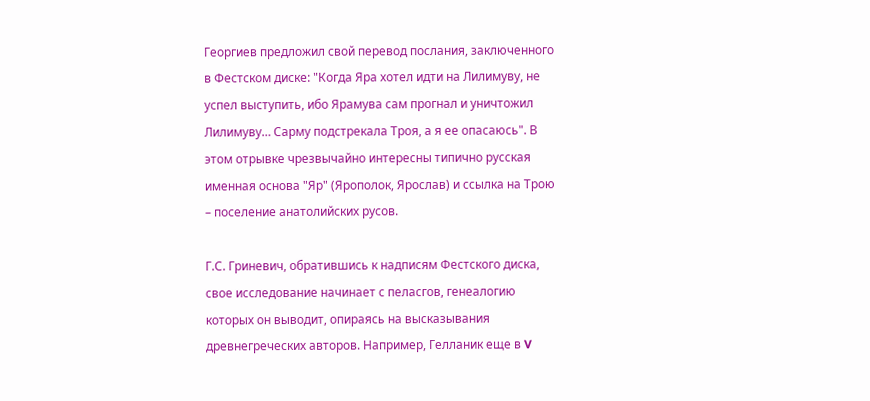Георгиев предложил свой перевод послания, заключенного в Фестском диске: "Когда Яра хотел идти на Лилимуву, не успел выступить, ибо Ярамува сам прогнал и уничтожил Лилимуву… Сарму подстрекала Троя, а я ее опасаюсь". В этом отрывке чрезвычайно интересны типично русская именная основа "Яр" (Ярополок, Ярослав) и ссылка на Трою – поселение анатолийских русов.

Г.С. Гриневич, обратившись к надписям Фестского диска, свое исследование начинает с пеласгов, генеалогию которых он выводит, опираясь на высказывания древнегреческих авторов. Например, Гелланик еще в V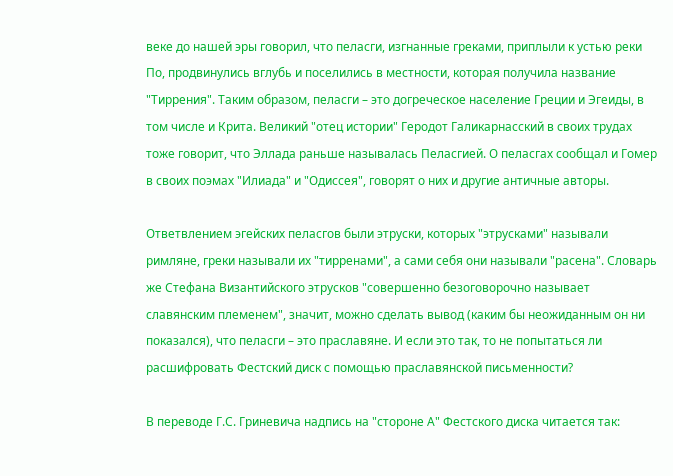веке до нашей эры говорил, что пеласги, изгнанные греками, приплыли к устью реки По, продвинулись вглубь и поселились в местности, которая получила название "Тиррения". Таким образом, пеласги – это догреческое население Греции и Эгеиды, в том числе и Крита. Великий "отец истории" Геродот Галикарнасский в своих трудах тоже говорит, что Эллада раньше называлась Пеласгией. О пеласгах сообщал и Гомер в своих поэмах "Илиада" и "Одиссея", говорят о них и другие античные авторы.

Ответвлением эгейских пеласгов были этруски, которых "этрусками" называли римляне, греки называли их "тирренами", а сами себя они называли "расена". Словарь же Стефана Византийского этрусков "совершенно безоговорочно называет славянским племенем", значит, можно сделать вывод (каким бы неожиданным он ни показался), что пеласги – это праславяне. И если это так, то не попытаться ли расшифровать Фестский диск с помощью праславянской письменности?

В переводе Г.С. Гриневича надпись на "стороне А" Фестского диска читается так: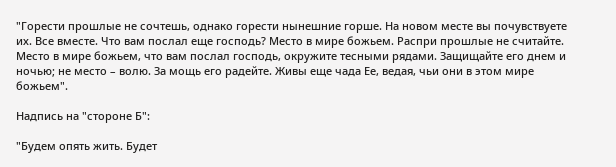"Горести прошлые не сочтешь, однако горести нынешние горше. На новом месте вы почувствуете их. Все вместе. Что вам послал еще господь? Место в мире божьем. Распри прошлые не считайте. Место в мире божьем, что вам послал господь, окружите тесными рядами. Защищайте его днем и ночью; не место – волю. За мощь его радейте. Живы еще чада Ее, ведая, чьи они в этом мире божьем".

Надпись на "стороне Б":

"Будем опять жить. Будет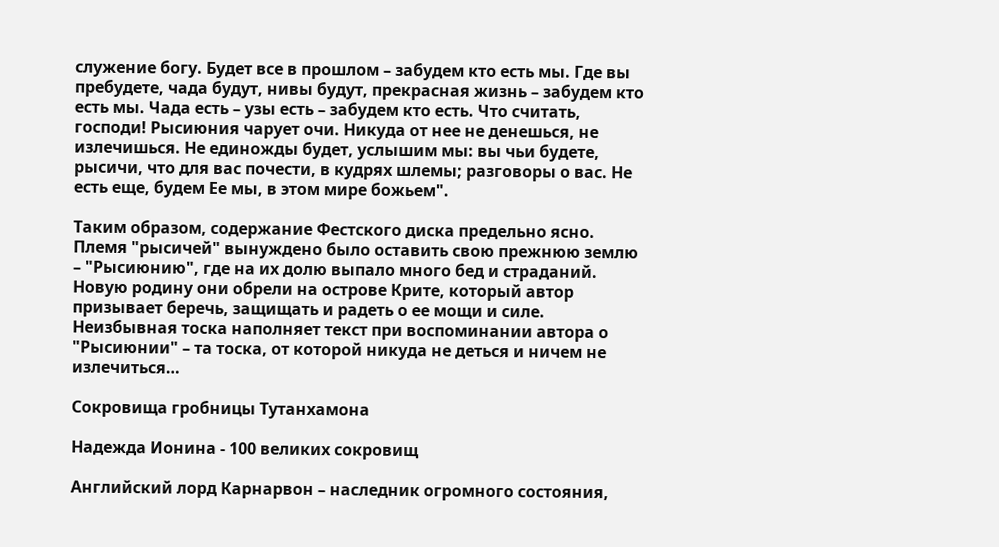служение богу. Будет все в прошлом – забудем кто есть мы. Где вы пребудете, чада будут, нивы будут, прекрасная жизнь – забудем кто есть мы. Чада есть – узы есть – забудем кто есть. Что считать, господи! Рысиюния чарует очи. Никуда от нее не денешься, не излечишься. Не единожды будет, услышим мы: вы чьи будете, рысичи, что для вас почести, в кудрях шлемы; разговоры о вас. Не есть еще, будем Ее мы, в этом мире божьем".

Таким образом, содержание Фестского диска предельно ясно. Племя "рысичей" вынуждено было оставить свою прежнюю землю – "Рысиюнию", где на их долю выпало много бед и страданий. Новую родину они обрели на острове Крите, который автор призывает беречь, защищать и радеть о ее мощи и силе. Неизбывная тоска наполняет текст при воспоминании автора о "Рысиюнии" – та тоска, от которой никуда не деться и ничем не излечиться…

Сокровища гробницы Тутанхамона

Надежда Ионина - 100 великих сокровищ

Английский лорд Карнарвон – наследник огромного состояния,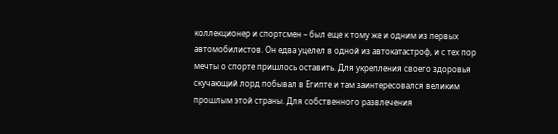коллекционер и спортсмен – был еще к тому же и одним из первых автомобилистов. Он едва уцелел в одной из автокатастроф, и с тех пор мечты о спорте пришлось оставить. Для укрепления своего здоровья скучающий лорд побывал в Египте и там заинтересовался великим прошлым этой страны. Для собственного развлечения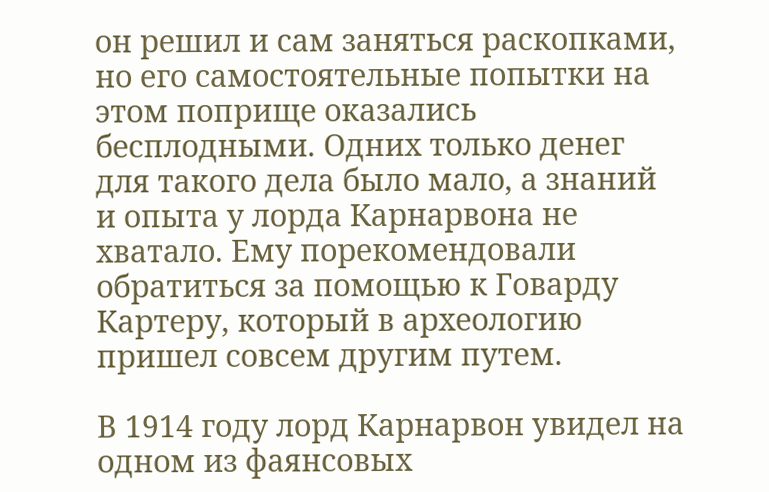он решил и сам заняться раскопками, но его самостоятельные попытки на этом поприще оказались бесплодными. Одних только денег для такого дела было мало, а знаний и опыта у лорда Карнарвона не хватало. Ему порекомендовали обратиться за помощью к Говарду Картеру, который в археологию пришел совсем другим путем.

В 1914 году лорд Карнарвон увидел на одном из фаянсовых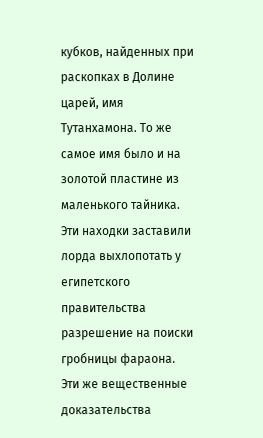кубков, найденных при раскопках в Долине царей, имя Тутанхамона. То же самое имя было и на золотой пластине из маленького тайника. Эти находки заставили лорда выхлопотать у египетского правительства разрешение на поиски гробницы фараона. Эти же вещественные доказательства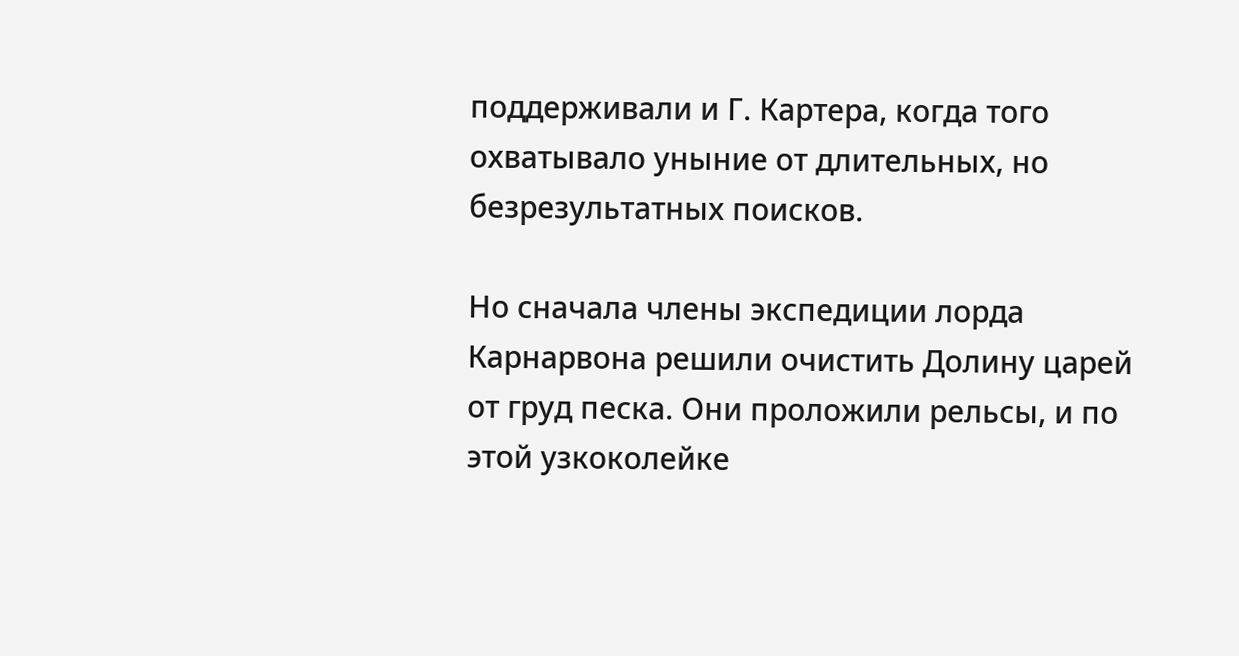поддерживали и Г. Картера, когда того охватывало уныние от длительных, но безрезультатных поисков.

Но сначала члены экспедиции лорда Карнарвона решили очистить Долину царей от груд песка. Они проложили рельсы, и по этой узкоколейке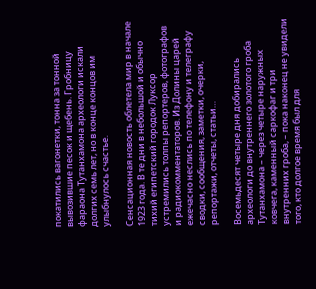покатились вагонетки, тонна за тонной вывозившие песок и щебень. Гробницу фараона Тутанхамона археологи искали долгих семь лет, но в конце концов им улыбнулось счастье.

Сенсационная новость облетела мир в начале 1923 года. В те дни в небольшой и обычно тихий египетский городок Луксор устремились толпы репортеров, фотографов и радиокомментаторов. Из Долины царей ежечасно неслись по телефону и телеграфу сводки, сообщения, заметки, очерки, репортажи, отчеты, статьи…

Восемьдесят четыре дня добирались археологи до внутреннего золотого гроба Тутанхамона – через четыре наружных ковчега, каменный саркофаг и три внутренних гроба, – пока наконец не увидели того, кто долгое время был для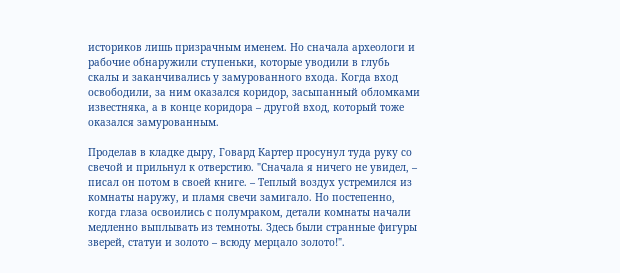историков лишь призрачным именем. Но сначала археологи и рабочие обнаружили ступеньки, которые уводили в глубь скалы и заканчивались у замурованного входа. Когда вход освободили, за ним оказался коридор, засыпанный обломками известняка, а в конце коридора – другой вход, который тоже оказался замурованным.

Проделав в кладке дыру, Говард Картер просунул туда руку со свечой и прильнул к отверстию. "Сначала я ничего не увидел, – писал он потом в своей книге. – Теплый воздух устремился из комнаты наружу, и пламя свечи замигало. Но постепенно, когда глаза освоились с полумраком, детали комнаты начали медленно выплывать из темноты. Здесь были странные фигуры зверей, статуи и золото – всюду мерцало золото!".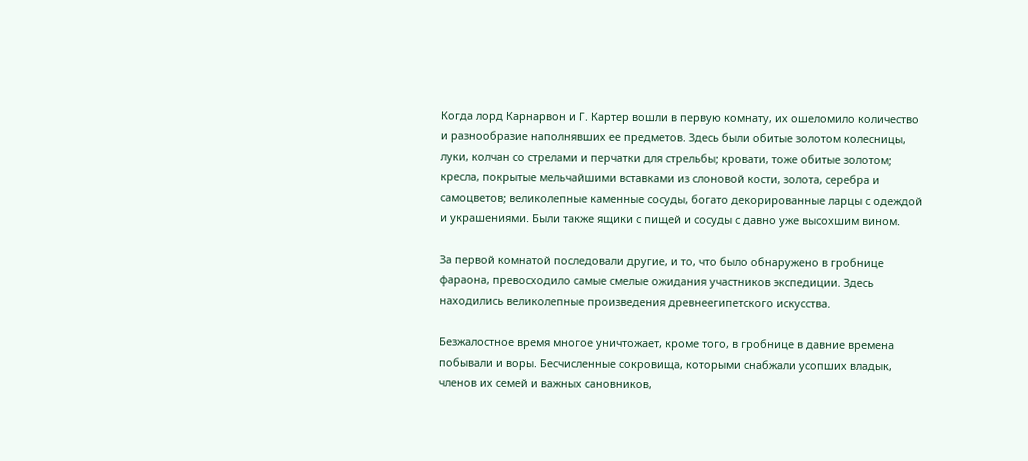Когда лорд Карнарвон и Г. Картер вошли в первую комнату, их ошеломило количество и разнообразие наполнявших ее предметов. Здесь были обитые золотом колесницы, луки, колчан со стрелами и перчатки для стрельбы; кровати, тоже обитые золотом; кресла, покрытые мельчайшими вставками из слоновой кости, золота, серебра и самоцветов; великолепные каменные сосуды, богато декорированные ларцы с одеждой и украшениями. Были также ящики с пищей и сосуды с давно уже высохшим вином.

За первой комнатой последовали другие, и то, что было обнаружено в гробнице фараона, превосходило самые смелые ожидания участников экспедиции. Здесь находились великолепные произведения древнеегипетского искусства.

Безжалостное время многое уничтожает, кроме того, в гробнице в давние времена побывали и воры. Бесчисленные сокровища, которыми снабжали усопших владык, членов их семей и важных сановников,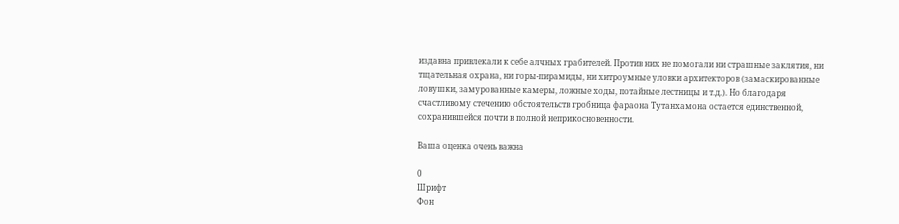издавна привлекали к себе алчных грабителей. Против них не помогали ни страшные заклятия, ни тщательная охрана, ни горы-пирамиды, ни хитроумные уловки архитекторов (замаскированные ловушки, замурованные камеры, ложные ходы, потайные лестницы и т.д.). Но благодаря счастливому стечению обстоятельств гробница фараона Тутанхамона остается единственной, сохранившейся почти в полной неприкосновенности.

Ваша оценка очень важна

0
Шрифт
Фон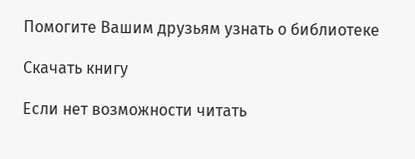Помогите Вашим друзьям узнать о библиотеке

Скачать книгу

Если нет возможности читать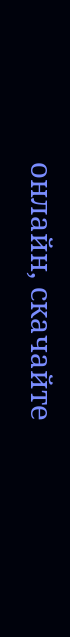онлайн, скачайте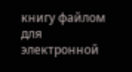книгу файлом для электронной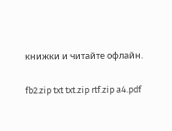книжки и читайте офлайн.

fb2.zip txt txt.zip rtf.zip a4.pdf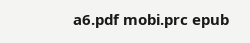a6.pdf mobi.prc epub